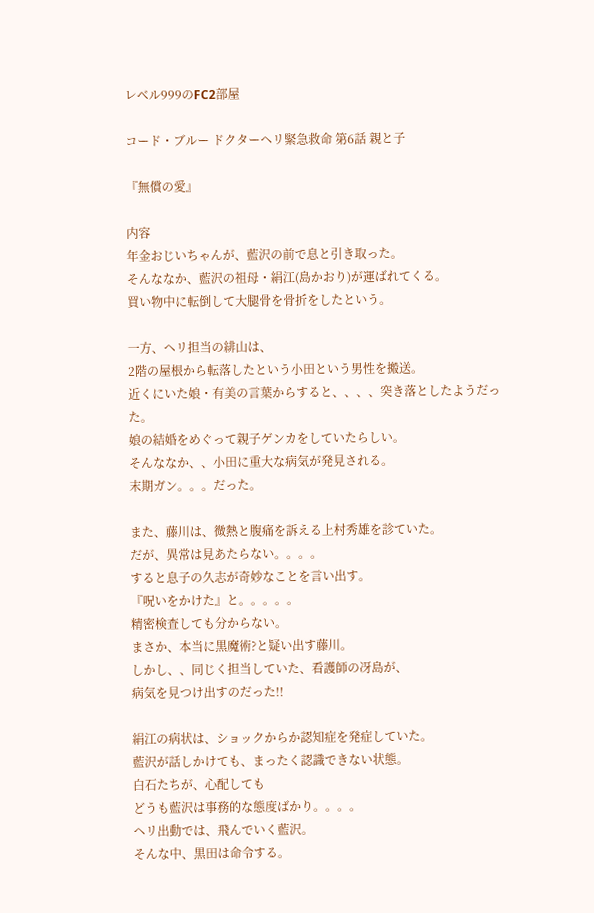レベル999のFC2部屋

コード・ブルー ドクターヘリ緊急救命 第6話 親と子

『無償の愛』

内容
年金おじいちゃんが、藍沢の前で息と引き取った。
そんななか、藍沢の祖母・絹江(島かおり)が運ばれてくる。
買い物中に転倒して大腿骨を骨折をしたという。

一方、ヘリ担当の緋山は、
2階の屋根から転落したという小田という男性を搬送。
近くにいた娘・有美の言葉からすると、、、、突き落としたようだった。
娘の結婚をめぐって親子ゲンカをしていたらしい。
そんななか、、小田に重大な病気が発見される。
末期ガン。。。だった。

また、藤川は、微熱と腹痛を訴える上村秀雄を診ていた。
だが、異常は見あたらない。。。。
すると息子の久志が奇妙なことを言い出す。
『呪いをかけた』と。。。。。
精密検査しても分からない。
まさか、本当に黒魔術?と疑い出す藤川。
しかし、、同じく担当していた、看護師の冴島が、
病気を見つけ出すのだった!!

絹江の病状は、ショックからか認知症を発症していた。
藍沢が話しかけても、まったく認識できない状態。
白石たちが、心配しても
どうも藍沢は事務的な態度ばかり。。。。
ヘリ出動では、飛んでいく藍沢。
そんな中、黒田は命令する。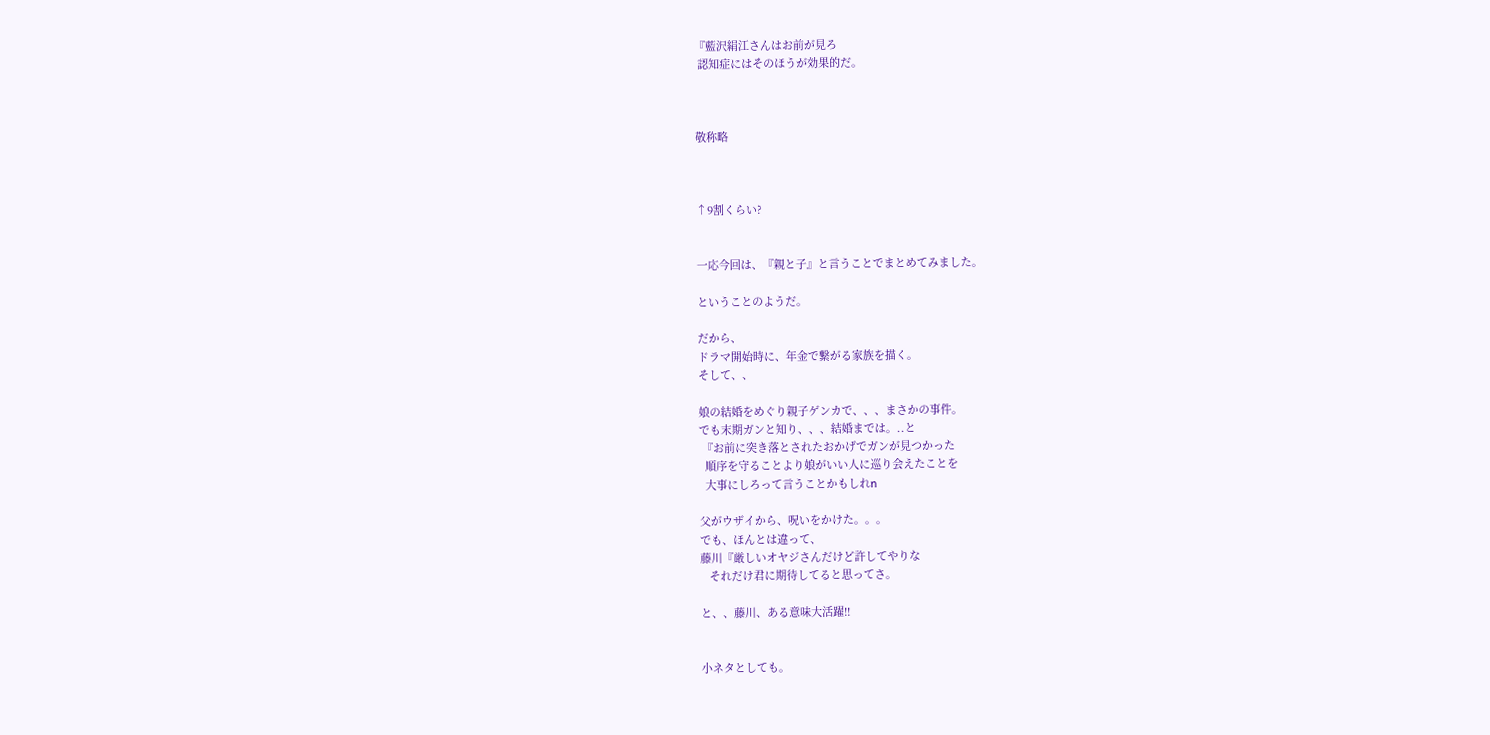『藍沢絹江さんはお前が見ろ
 認知症にはそのほうが効果的だ。



敬称略



↑9割くらい?


一応今回は、『親と子』と言うことでまとめてみました。

ということのようだ。

だから、
ドラマ開始時に、年金で繋がる家族を描く。
そして、、

娘の結婚をめぐり親子ゲンカで、、、まさかの事件。
でも末期ガンと知り、、、結婚までは。..と
 『お前に突き落とされたおかげでガンが見つかった
  順序を守ることより娘がいい人に巡り会えたことを
  大事にしろって言うことかもしれn

父がウザイから、呪いをかけた。。。
でも、ほんとは違って、
藤川『厳しいオヤジさんだけど許してやりな
   それだけ君に期待してると思ってさ。

と、、藤川、ある意味大活躍!!


小ネタとしても。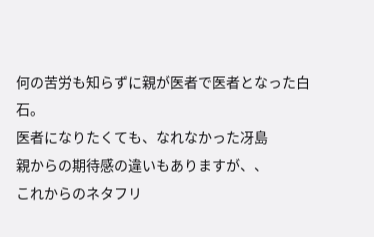何の苦労も知らずに親が医者で医者となった白石。
医者になりたくても、なれなかった冴島
親からの期待感の違いもありますが、、
これからのネタフリ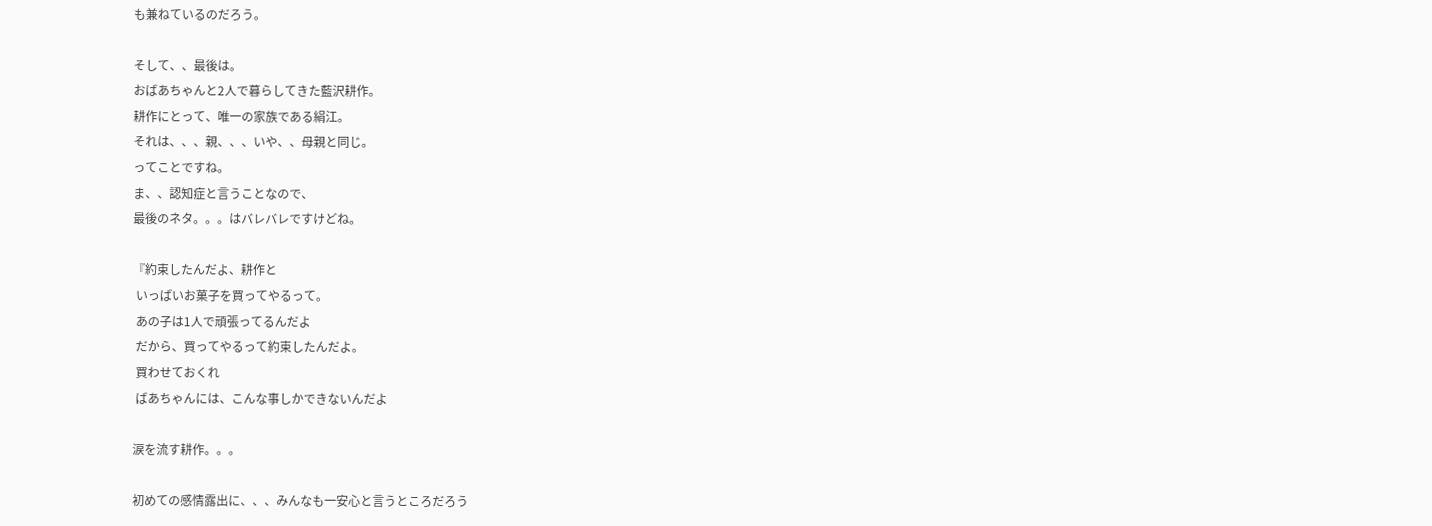も兼ねているのだろう。

そして、、最後は。
おばあちゃんと2人で暮らしてきた藍沢耕作。
耕作にとって、唯一の家族である絹江。
それは、、、親、、、いや、、母親と同じ。
ってことですね。
ま、、認知症と言うことなので、
最後のネタ。。。はバレバレですけどね。

『約束したんだよ、耕作と
 いっぱいお菓子を買ってやるって。
 あの子は1人で頑張ってるんだよ
 だから、買ってやるって約束したんだよ。
 買わせておくれ
 ばあちゃんには、こんな事しかできないんだよ

涙を流す耕作。。。

初めての感情露出に、、、みんなも一安心と言うところだろう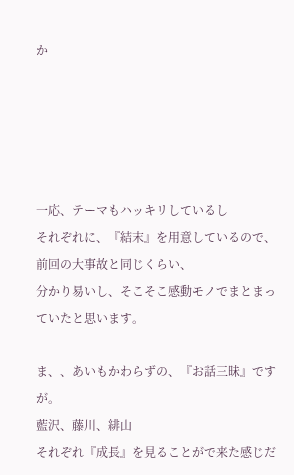か





一応、テーマもハッキリしているし
それぞれに、『結末』を用意しているので、
前回の大事故と同じくらい、
分かり易いし、そこそこ感動モノでまとまっていたと思います。

ま、、あいもかわらずの、『お話三昧』ですが。
藍沢、藤川、緋山
それぞれ『成長』を見ることがで来た感じだ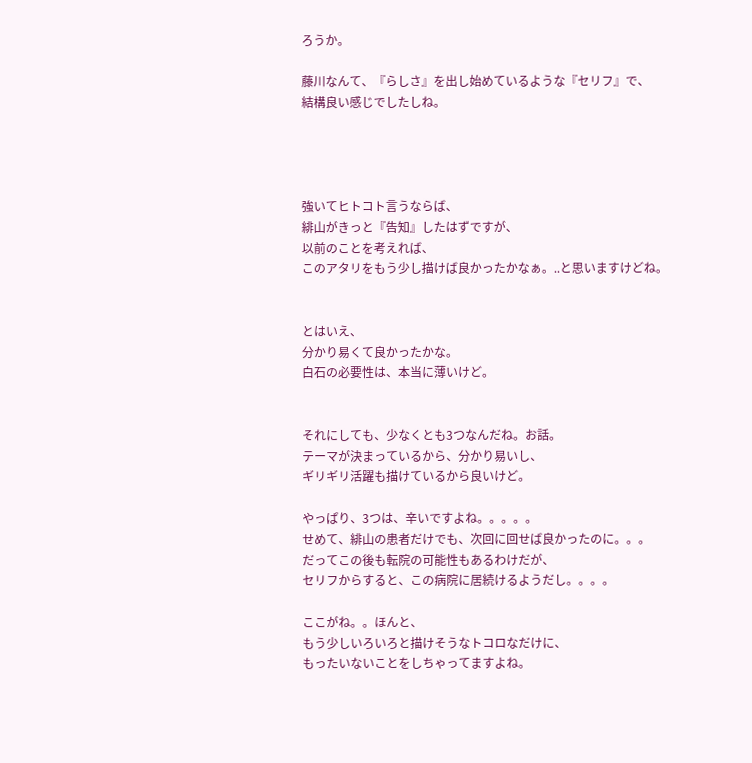ろうか。

藤川なんて、『らしさ』を出し始めているような『セリフ』で、
結構良い感じでしたしね。




強いてヒトコト言うならば、
緋山がきっと『告知』したはずですが、
以前のことを考えれば、
このアタリをもう少し描けば良かったかなぁ。..と思いますけどね。


とはいえ、
分かり易くて良かったかな。
白石の必要性は、本当に薄いけど。


それにしても、少なくとも3つなんだね。お話。
テーマが決まっているから、分かり易いし、
ギリギリ活躍も描けているから良いけど。

やっぱり、3つは、辛いですよね。。。。。
せめて、緋山の患者だけでも、次回に回せば良かったのに。。。
だってこの後も転院の可能性もあるわけだが、
セリフからすると、この病院に居続けるようだし。。。。

ここがね。。ほんと、
もう少しいろいろと描けそうなトコロなだけに、
もったいないことをしちゃってますよね。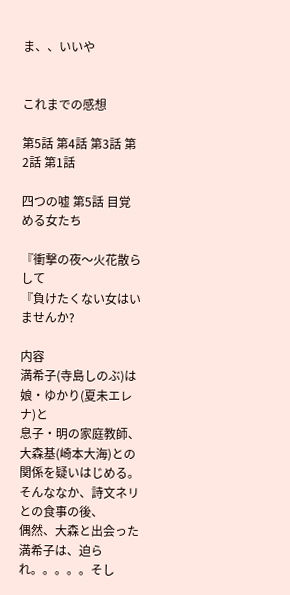ま、、いいや


これまでの感想

第5話 第4話 第3話 第2話 第1話

四つの嘘 第5話 目覚める女たち

『衝撃の夜〜火花散らして
『負けたくない女はいませんか?

内容
満希子(寺島しのぶ)は娘・ゆかり(夏未エレナ)と
息子・明の家庭教師、大森基(崎本大海)との関係を疑いはじめる。
そんななか、詩文ネリとの食事の後、
偶然、大森と出会った満希子は、迫られ。。。。。そし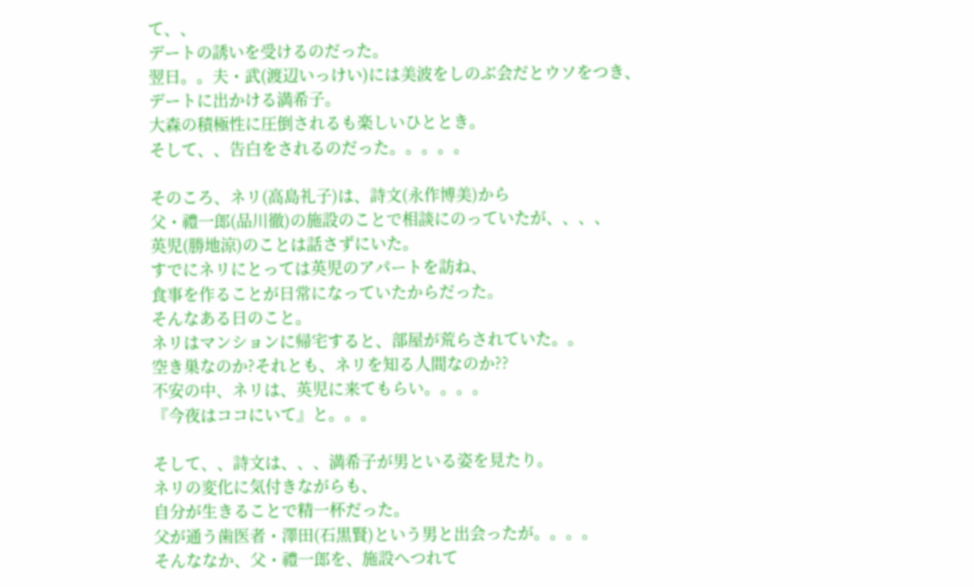て、、
デートの誘いを受けるのだった。
翌日。。夫・武(渡辺いっけい)には美波をしのぶ会だとウソをつき、
デートに出かける満希子。
大森の積極性に圧倒されるも楽しいひととき。
そして、、告白をされるのだった。。。。。

そのころ、ネリ(高島礼子)は、詩文(永作博美)から
父・禮一郎(品川徹)の施設のことで相談にのっていたが、、、、
英児(勝地涼)のことは話さずにいた。
すでにネリにとっては英児のアパートを訪ね、
食事を作ることが日常になっていたからだった。
そんなある日のこと。
ネリはマンションに帰宅すると、部屋が荒らされていた。。
空き巣なのか?それとも、ネリを知る人間なのか??
不安の中、ネリは、英児に来てもらい。。。。
『今夜はココにいて』と。。。

そして、、詩文は、、、満希子が男といる姿を見たり。
ネリの変化に気付きながらも、
自分が生きることで精一杯だった。
父が通う歯医者・澤田(石黒賢)という男と出会ったが。。。。
そんななか、父・禮一郎を、施設へつれて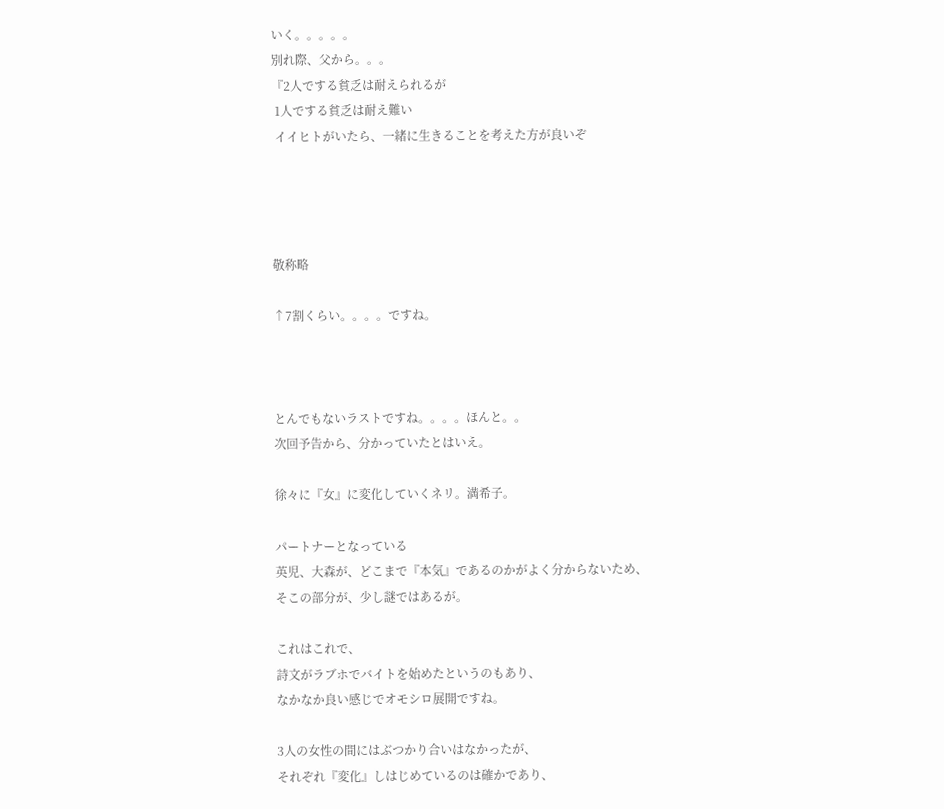いく。。。。。
別れ際、父から。。。
『2人でする貧乏は耐えられるが
 1人でする貧乏は耐え難い
 イイヒトがいたら、一緒に生きることを考えた方が良いぞ




敬称略

↑7割くらい。。。。ですね。



とんでもないラストですね。。。。ほんと。。
次回予告から、分かっていたとはいえ。

徐々に『女』に変化していくネリ。満希子。

パートナーとなっている
英児、大森が、どこまで『本気』であるのかがよく分からないため、
そこの部分が、少し謎ではあるが。

これはこれで、
詩文がラブホでバイトを始めたというのもあり、
なかなか良い感じでオモシロ展開ですね。

3人の女性の間にはぶつかり合いはなかったが、
それぞれ『変化』しはじめているのは確かであり、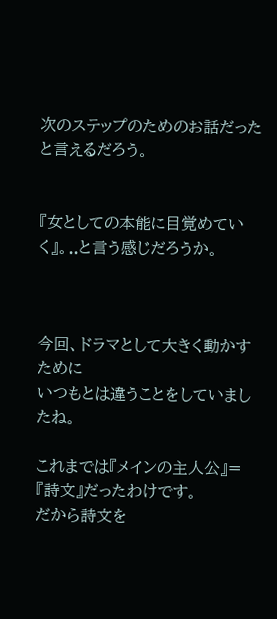次のステップのためのお話だったと言えるだろう。


『女としての本能に目覚めていく』。..と言う感じだろうか。



今回、ドラマとして大きく動かすために
いつもとは違うことをしていましたね。

これまでは『メインの主人公』=『詩文』だったわけです。
だから詩文を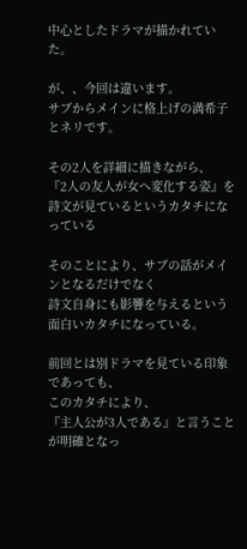中心としたドラマが描かれていた。

が、、今回は違います。
サブからメインに格上げの満希子とネリです。

その2人を詳細に描きながら、
『2人の友人が女へ変化する姿』を
詩文が見ているというカタチになっている

そのことにより、サブの話がメインとなるだけでなく
詩文自身にも影響を与えるという
面白いカタチになっている。

前回とは別ドラマを見ている印象であっても、
このカタチにより、
『主人公が3人である』と言うことが明確となっ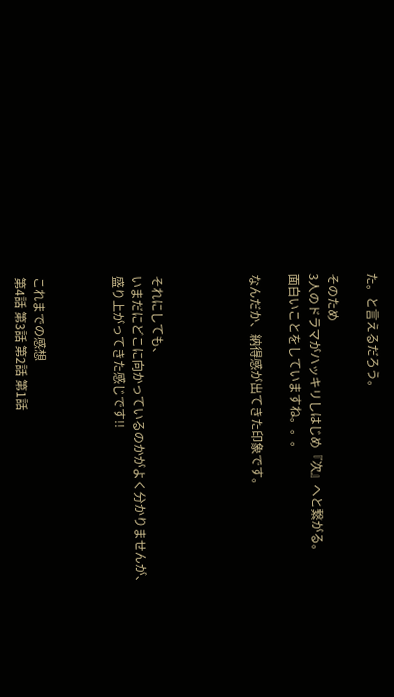た。と言えるだろう。

そのため
3人のドラマがハッキリしはじめ『次』へと繋がる。
面白いことをしていますね。。。

なんだか、納得感が出てきた印象です。




それにしても、
いまだにどこに向かっているのかがよく分かりませんが、
盛り上がってきた感じです!!



これまでの感想
第4話 第3話 第2話 第1話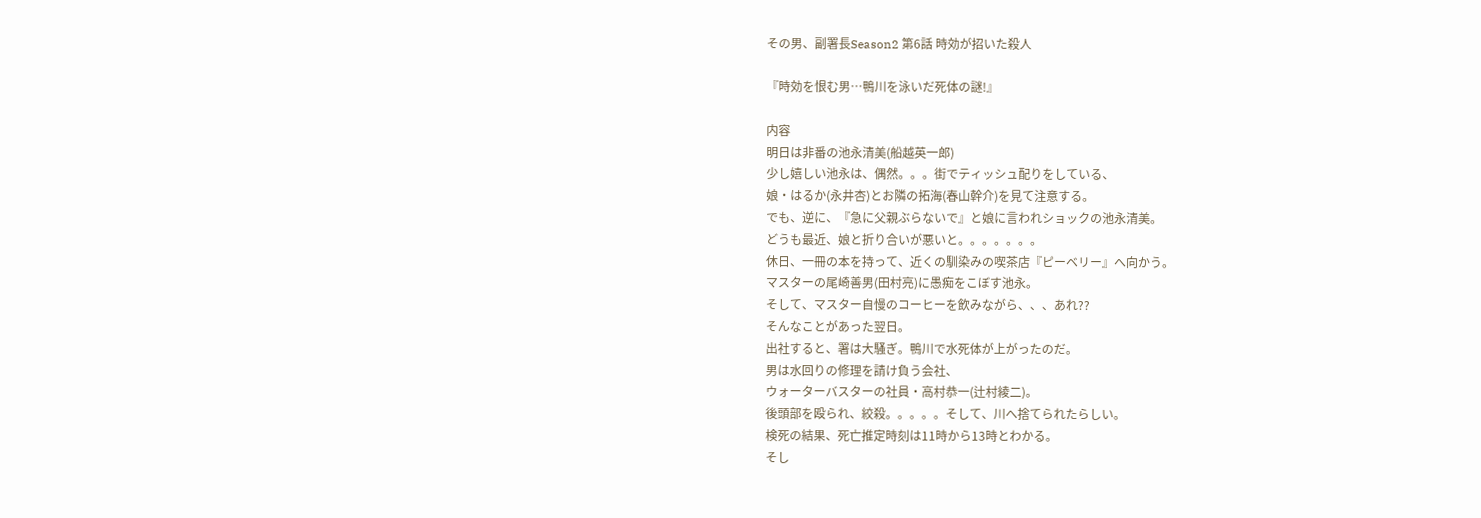その男、副署長Season2 第6話 時効が招いた殺人

『時効を恨む男…鴨川を泳いだ死体の謎!』

内容
明日は非番の池永清美(船越英一郎)
少し嬉しい池永は、偶然。。。街でティッシュ配りをしている、
娘・はるか(永井杏)とお隣の拓海(春山幹介)を見て注意する。
でも、逆に、『急に父親ぶらないで』と娘に言われショックの池永清美。
どうも最近、娘と折り合いが悪いと。。。。。。。
休日、一冊の本を持って、近くの馴染みの喫茶店『ピーベリー』へ向かう。
マスターの尾崎善男(田村亮)に愚痴をこぼす池永。
そして、マスター自慢のコーヒーを飲みながら、、、あれ??
そんなことがあった翌日。
出社すると、署は大騒ぎ。鴨川で水死体が上がったのだ。
男は水回りの修理を請け負う会社、
ウォーターバスターの社員・高村恭一(辻村綾二)。
後頭部を殴られ、絞殺。。。。。そして、川へ捨てられたらしい。
検死の結果、死亡推定時刻は11時から13時とわかる。
そし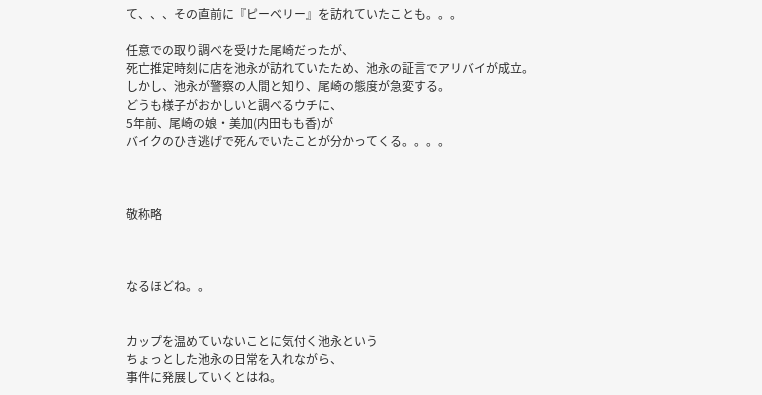て、、、その直前に『ピーベリー』を訪れていたことも。。。

任意での取り調べを受けた尾崎だったが、
死亡推定時刻に店を池永が訪れていたため、池永の証言でアリバイが成立。
しかし、池永が警察の人間と知り、尾崎の態度が急変する。
どうも様子がおかしいと調べるウチに、
5年前、尾崎の娘・美加(内田もも香)が
バイクのひき逃げで死んでいたことが分かってくる。。。。



敬称略



なるほどね。。


カップを温めていないことに気付く池永という
ちょっとした池永の日常を入れながら、
事件に発展していくとはね。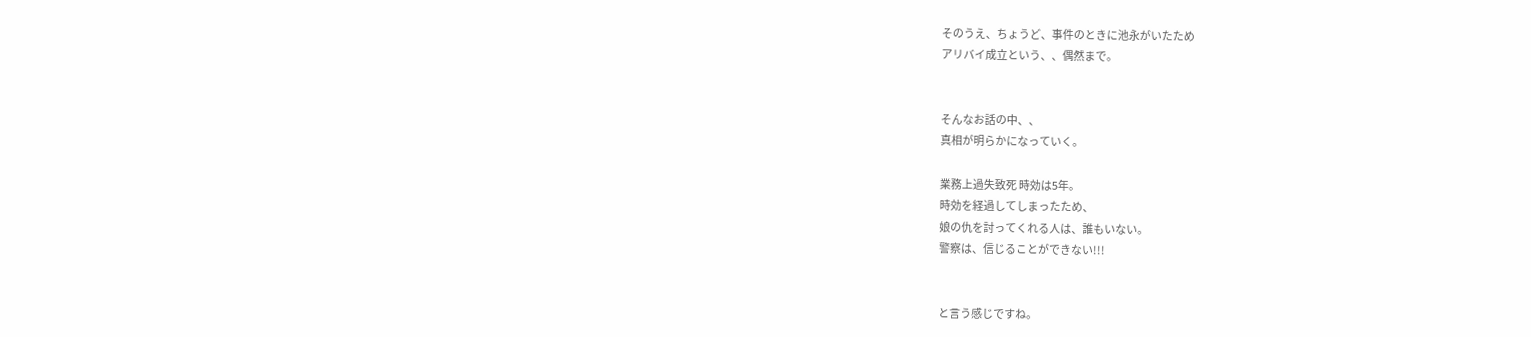そのうえ、ちょうど、事件のときに池永がいたため
アリバイ成立という、、偶然まで。


そんなお話の中、、
真相が明らかになっていく。

業務上過失致死 時効は5年。
時効を経過してしまったため、
娘の仇を討ってくれる人は、誰もいない。
警察は、信じることができない!!!


と言う感じですね。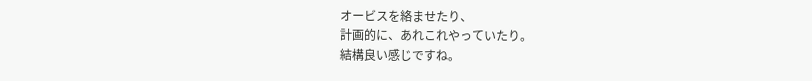オービスを絡ませたり、
計画的に、あれこれやっていたり。
結構良い感じですね。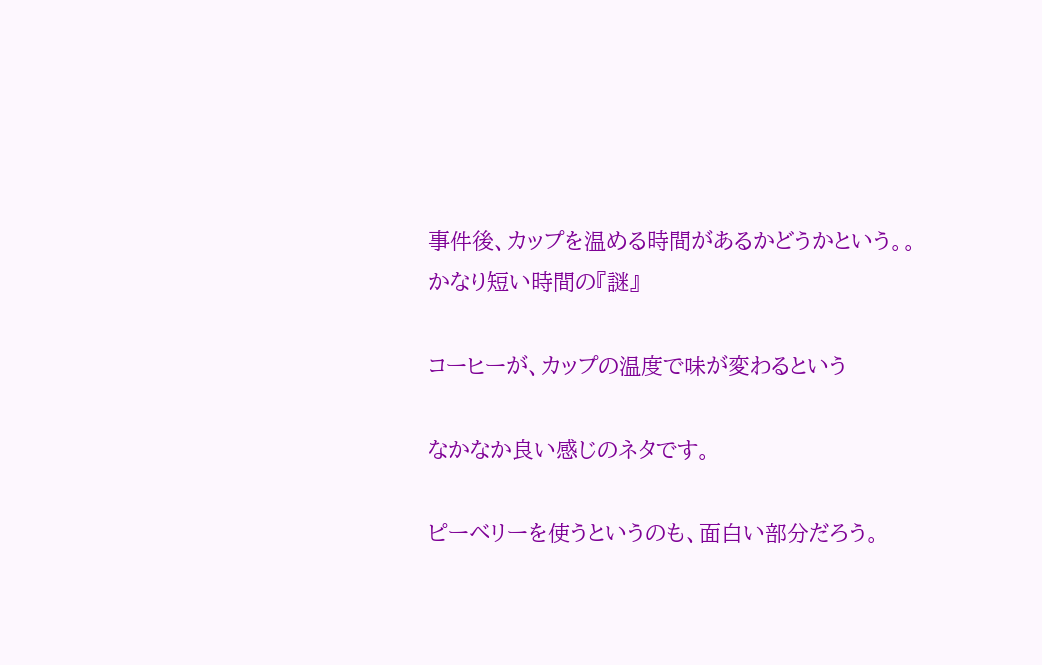事件後、カップを温める時間があるかどうかという。。
かなり短い時間の『謎』

コーヒーが、カップの温度で味が変わるという

なかなか良い感じのネタです。

ピーベリーを使うというのも、面白い部分だろう。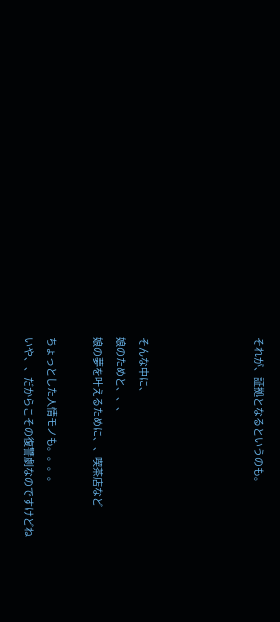それが、証拠となるというのも。




そんな中に、
娘のためと、、、
娘の夢を叶えるために、、喫茶店など

ちょっとした人情モノも。。。。
いや、、だからこその復讐劇なのですけどね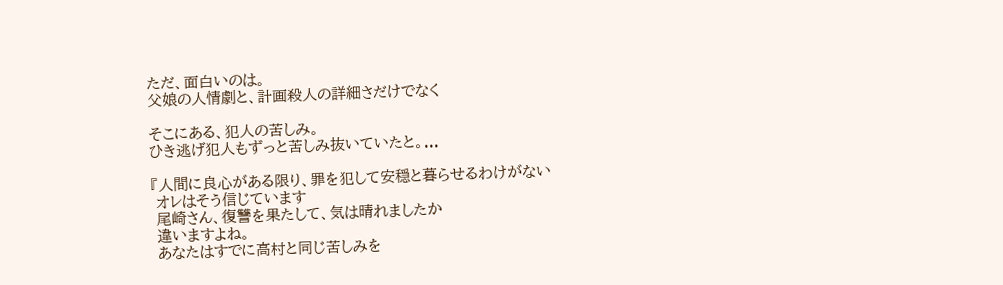ただ、面白いのは。
父娘の人情劇と、計画殺人の詳細さだけでなく

そこにある、犯人の苦しみ。
ひき逃げ犯人もずっと苦しみ抜いていたと。...

『人間に良心がある限り、罪を犯して安穏と暮らせるわけがない
 オレはそう信じています
 尾崎さん、復讐を果たして、気は晴れましたか
 違いますよね。
 あなたはすでに高村と同じ苦しみを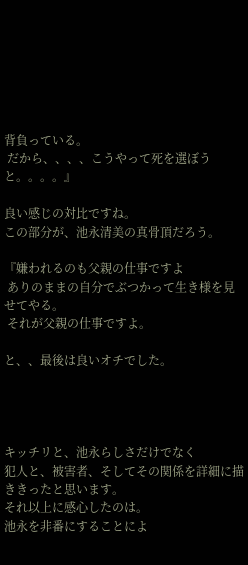背負っている。
 だから、、、、こうやって死を選ぼうと。。。。』

良い感じの対比ですね。
この部分が、池永清美の真骨頂だろう。

『嫌われるのも父親の仕事ですよ
 ありのままの自分でぶつかって生き様を見せてやる。
 それが父親の仕事ですよ。

と、、最後は良いオチでした。




キッチリと、池永らしさだけでなく
犯人と、被害者、そしてその関係を詳細に描ききったと思います。
それ以上に感心したのは。
池永を非番にすることによ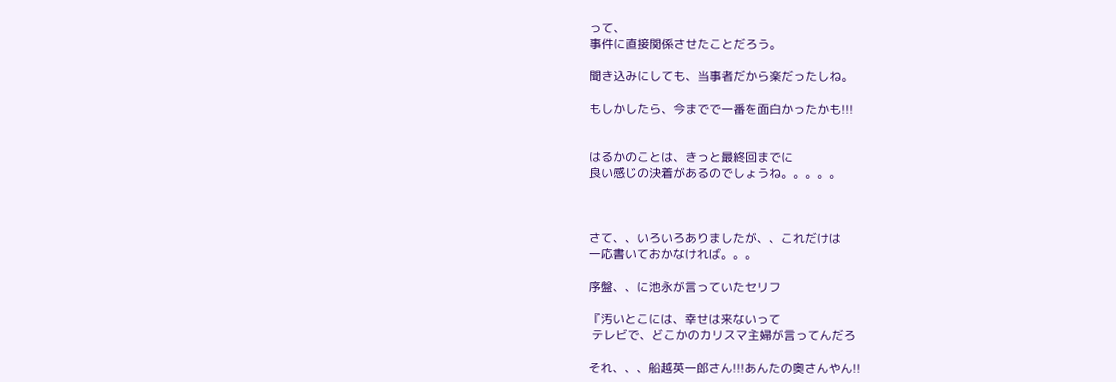って、
事件に直接関係させたことだろう。

聞き込みにしても、当事者だから楽だったしね。

もしかしたら、今までで一番を面白かったかも!!!


はるかのことは、きっと最終回までに
良い感じの決着があるのでしょうね。。。。。



さて、、いろいろありましたが、、これだけは
一応書いておかなければ。。。

序盤、、に池永が言っていたセリフ

『汚いとこには、幸せは来ないって
 テレビで、どこかのカリスマ主婦が言ってんだろ

それ、、、船越英一郎さん!!!あんたの奥さんやん!!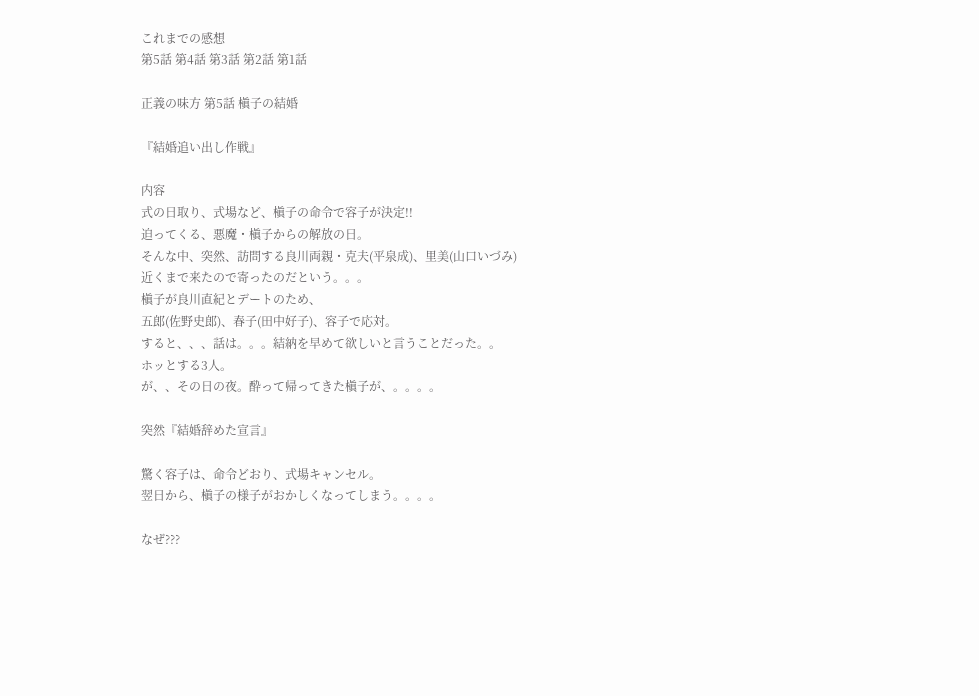これまでの感想
第5話 第4話 第3話 第2話 第1話

正義の味方 第5話 槇子の結婚

『結婚追い出し作戦』

内容
式の日取り、式場など、槇子の命令で容子が決定!!
迫ってくる、悪魔・槇子からの解放の日。
そんな中、突然、訪問する良川両親・克夫(平泉成)、里美(山口いづみ)
近くまで来たので寄ったのだという。。。
槇子が良川直紀とデートのため、
五郎(佐野史郎)、春子(田中好子)、容子で応対。
すると、、、話は。。。結納を早めて欲しいと言うことだった。。
ホッとする3人。
が、、その日の夜。酔って帰ってきた槇子が、。。。。

突然『結婚辞めた宣言』

驚く容子は、命令どおり、式場キャンセル。
翌日から、槇子の様子がおかしくなってしまう。。。。

なぜ???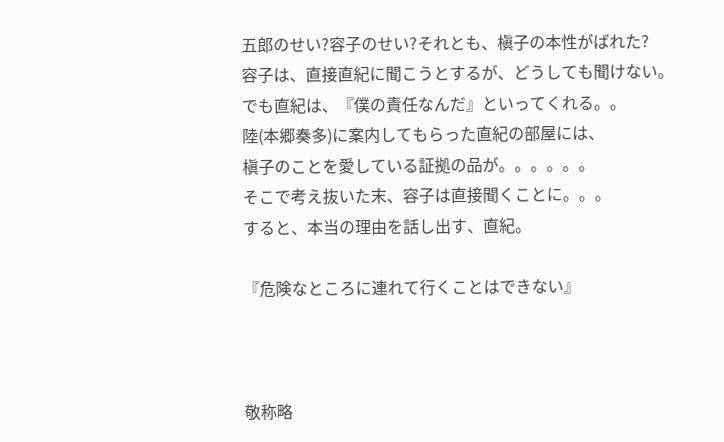五郎のせい?容子のせい?それとも、槇子の本性がばれた?
容子は、直接直紀に聞こうとするが、どうしても聞けない。
でも直紀は、『僕の責任なんだ』といってくれる。。
陸(本郷奏多)に案内してもらった直紀の部屋には、
槇子のことを愛している証拠の品が。。。。。。
そこで考え抜いた末、容子は直接聞くことに。。。
すると、本当の理由を話し出す、直紀。

『危険なところに連れて行くことはできない』



敬称略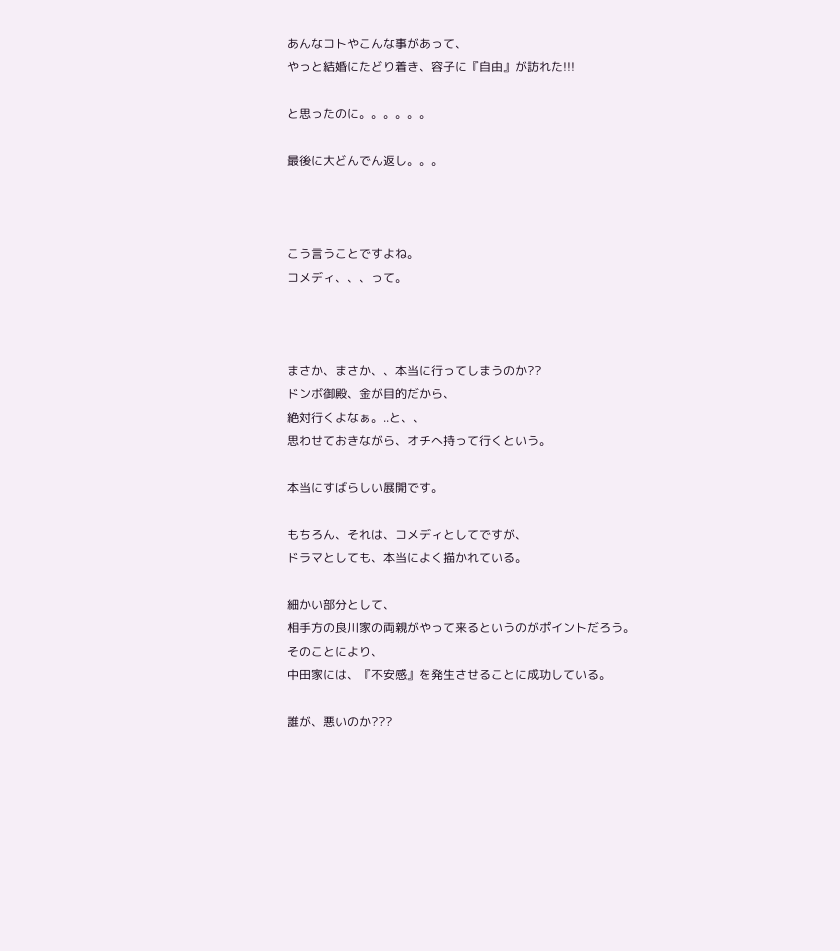あんなコトやこんな事があって、
やっと結婚にたどり着き、容子に『自由』が訪れた!!!

と思ったのに。。。。。。

最後に大どんでん返し。。。



こう言うことですよね。
コメディ、、、って。



まさか、まさか、、本当に行ってしまうのか??
ドンボ御殿、金が目的だから、
絶対行くよなぁ。..と、、
思わせておきながら、オチへ持って行くという。

本当にすばらしい展開です。

もちろん、それは、コメディとしてですが、
ドラマとしても、本当によく描かれている。

細かい部分として、
相手方の良川家の両親がやって来るというのがポイントだろう。
そのことにより、
中田家には、『不安感』を発生させることに成功している。

誰が、悪いのか???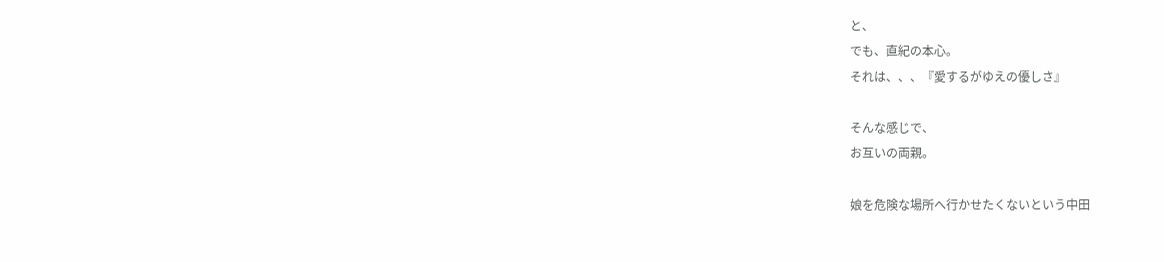と、
でも、直紀の本心。
それは、、、『愛するがゆえの優しさ』

そんな感じで、
お互いの両親。

娘を危険な場所へ行かせたくないという中田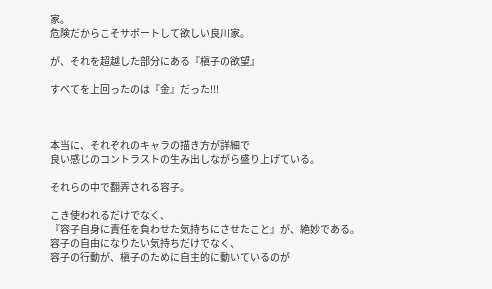家。
危険だからこそサポートして欲しい良川家。

が、それを超越した部分にある『槇子の欲望』

すべてを上回ったのは『金』だった!!!



本当に、それぞれのキャラの描き方が詳細で
良い感じのコントラストの生み出しながら盛り上げている。

それらの中で翻弄される容子。

こき使われるだけでなく、
『容子自身に責任を負わせた気持ちにさせたこと』が、絶妙である。
容子の自由になりたい気持ちだけでなく、
容子の行動が、槇子のために自主的に動いているのが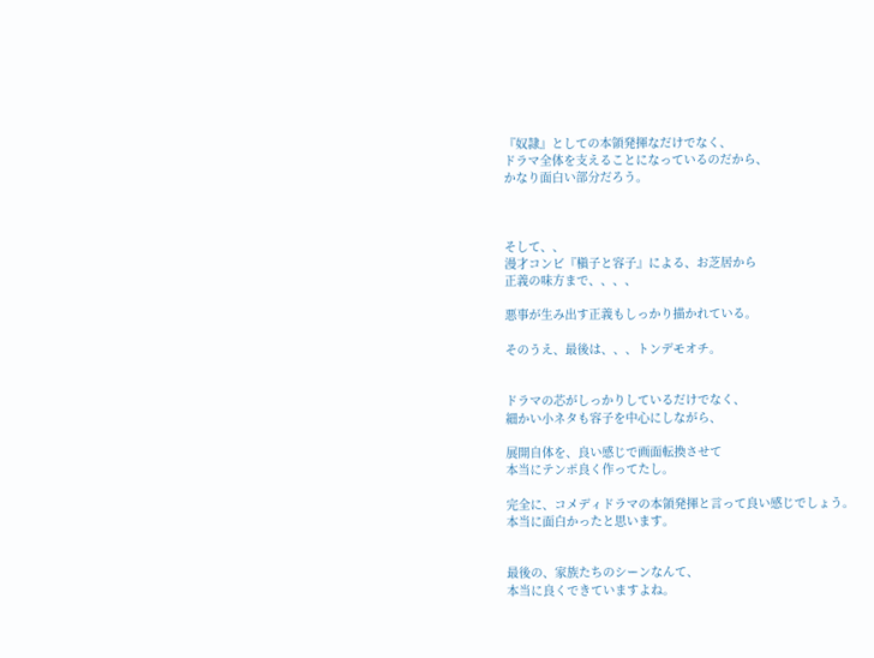『奴隷』としての本領発揮なだけでなく、
ドラマ全体を支えることになっているのだから、
かなり面白い部分だろう。



そして、、
漫才コンビ『槇子と容子』による、お芝居から
正義の味方まで、、、、

悪事が生み出す正義もしっかり描かれている。

そのうえ、最後は、、、トンデモオチ。


ドラマの芯がしっかりしているだけでなく、
細かい小ネタも容子を中心にしながら、

展開自体を、良い感じで画面転換させて
本当にテンポ良く作ってたし。

完全に、コメディドラマの本領発揮と言って良い感じでしょう。
本当に面白かったと思います。


最後の、家族たちのシーンなんて、
本当に良くできていますよね。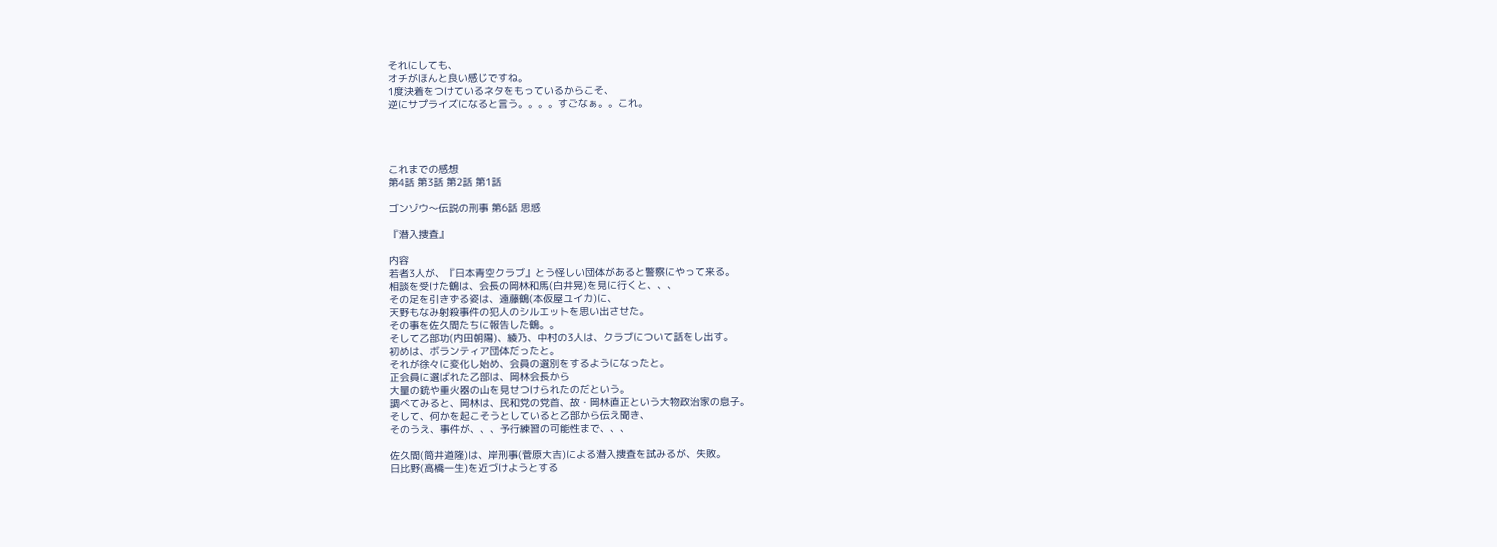それにしても、
オチがほんと良い感じですね。
1度決着をつけているネタをもっているからこそ、
逆にサプライズになると言う。。。。すごなぁ。。これ。




これまでの感想
第4話 第3話 第2話 第1話

ゴンゾウ〜伝説の刑事 第6話 思惑

『潜入捜査』

内容
若者3人が、『日本青空クラブ』とう怪しい団体があると警察にやって来る。
相談を受けた鶴は、会長の岡林和馬(白井晃)を見に行くと、、、
その足を引きずる姿は、遠藤鶴(本仮屋ユイカ)に、
天野もなみ射殺事件の犯人のシルエットを思い出させた。
その事を佐久間たちに報告した鶴。。
そして乙部功(内田朝陽)、綾乃、中村の3人は、クラブについて話をし出す。
初めは、ボランティア団体だったと。
それが徐々に変化し始め、会員の選別をするようになったと。
正会員に選ばれた乙部は、岡林会長から
大量の銃や重火器の山を見せつけられたのだという。
調べてみると、岡林は、民和党の党首、故・岡林直正という大物政治家の息子。
そして、何かを起こそうとしていると乙部から伝え聞き、
そのうえ、事件が、、、予行練習の可能性まで、、、

佐久間(筒井道隆)は、岸刑事(菅原大吉)による潜入捜査を試みるが、失敗。
日比野(高橋一生)を近づけようとする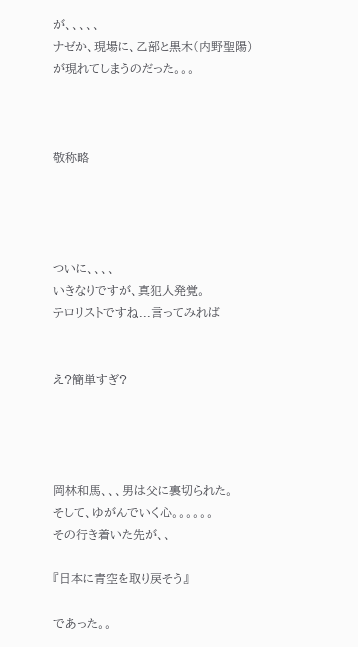が、、、、、
ナゼか、現場に、乙部と黒木(内野聖陽)が現れてしまうのだった。。。



敬称略




ついに、、、、
いきなりですが、真犯人発覚。
テロリストですね...言ってみれば


え?簡単すぎ?




岡林和馬、、、男は父に裏切られた。
そして、ゆがんでいく心。。。。。。
その行き着いた先が、、

『日本に青空を取り戻そう』

であった。。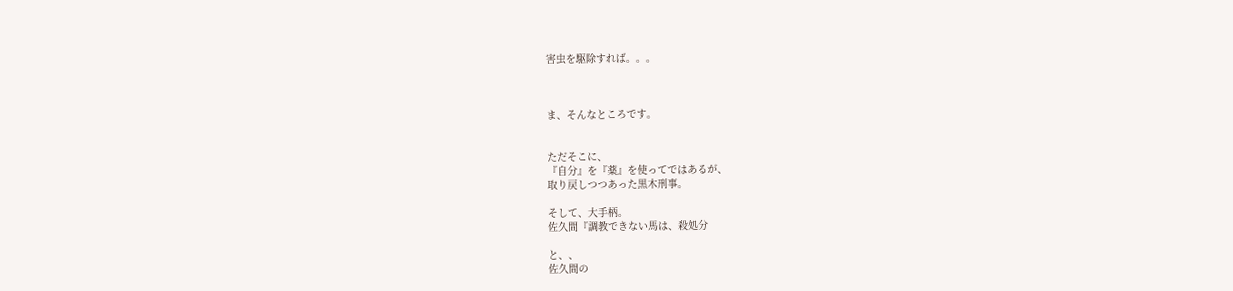害虫を駆除すれば。。。



ま、そんなところです。


ただそこに、
『自分』を『薬』を使ってではあるが、
取り戻しつつあった黒木刑事。

そして、大手柄。
佐久間『調教できない馬は、殺処分

と、、
佐久間の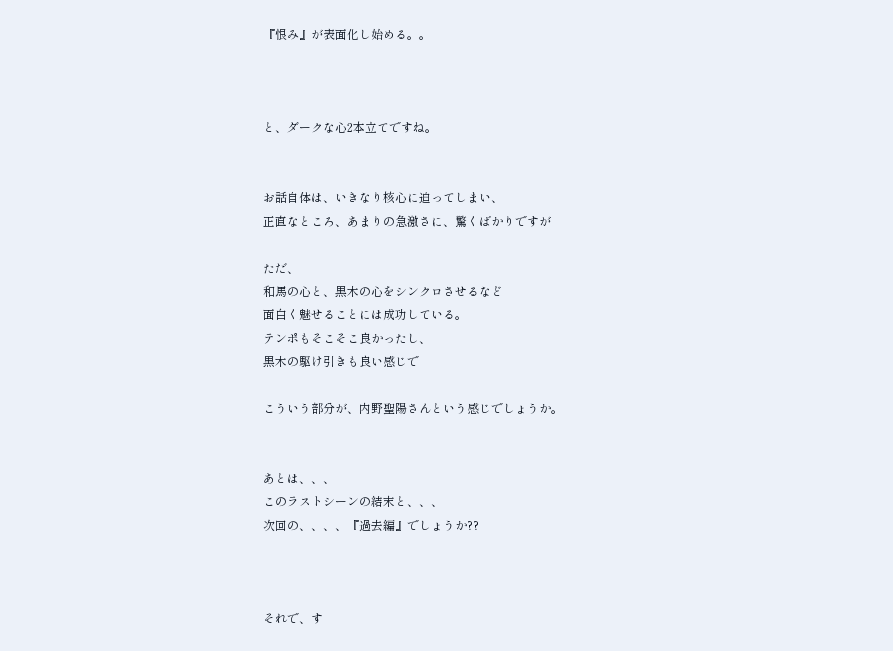『恨み』が表面化し始める。。



と、ダークな心2本立てですね。


お話自体は、いきなり核心に迫ってしまい、
正直なところ、あまりの急激さに、驚くばかりですが

ただ、
和馬の心と、黒木の心をシンクロさせるなど
面白く魅せることには成功している。
テンポもそこそこ良かったし、
黒木の駆け引きも良い感じで

こういう部分が、内野聖陽さんという感じでしょうか。


あとは、、、
このラストシーンの結末と、、、
次回の、、、、『過去編』でしょうか??



それで、す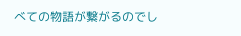べての物語が繋がるのでし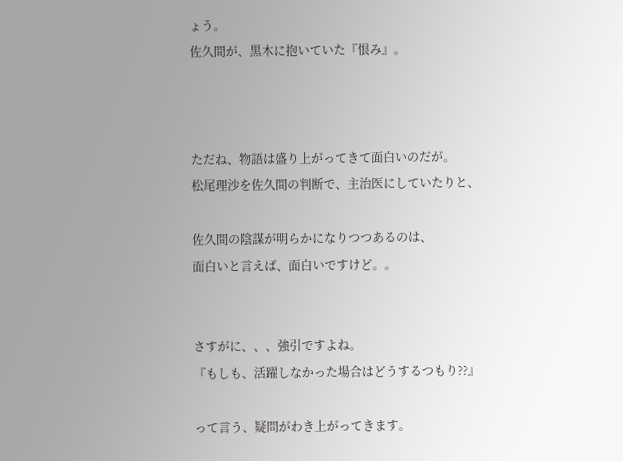ょう。
佐久間が、黒木に抱いていた『恨み』。



ただね、物語は盛り上がってきて面白いのだが。
松尾理沙を佐久間の判断で、主治医にしていたりと、

佐久間の陰謀が明らかになりつつあるのは、
面白いと言えば、面白いですけど。。


さすがに、、、強引ですよね。
『もしも、活躍しなかった場合はどうするつもり??』

って言う、疑問がわき上がってきます。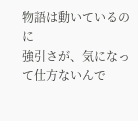物語は動いているのに
強引さが、気になって仕方ないんで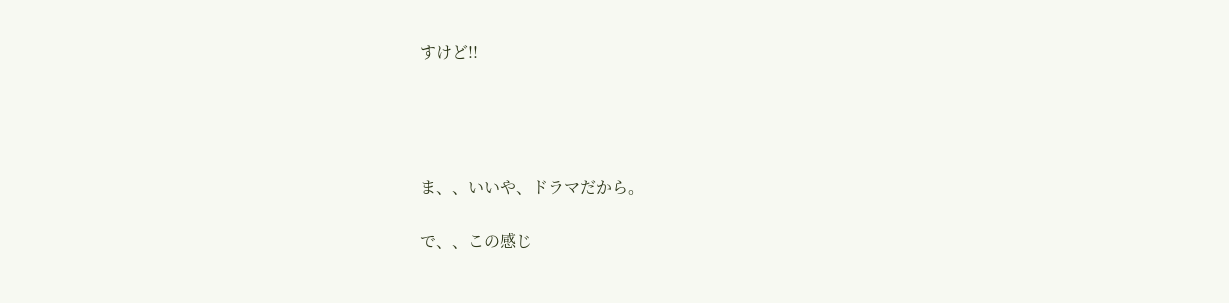すけど!!




ま、、いいや、ドラマだから。

で、、この感じ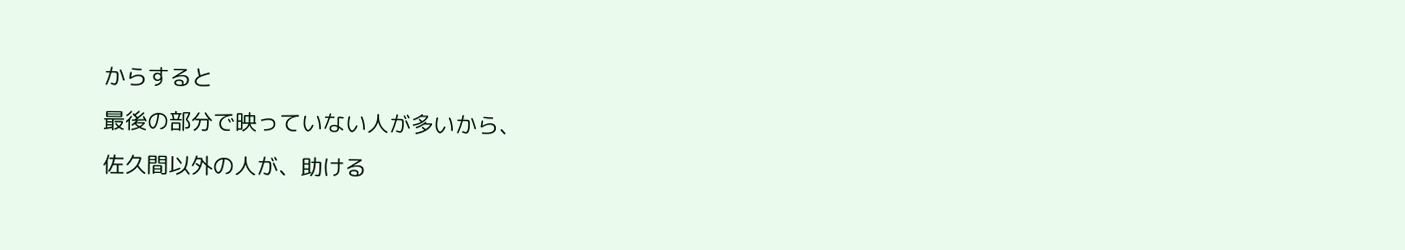からすると
最後の部分で映っていない人が多いから、
佐久間以外の人が、助ける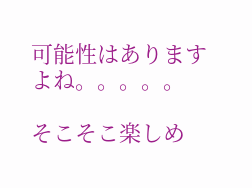可能性はありますよね。。。。。

そこそこ楽しめ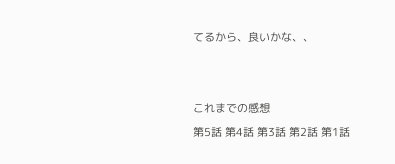てるから、良いかな、、


これまでの感想
第5話 第4話 第3話 第2話 第1話